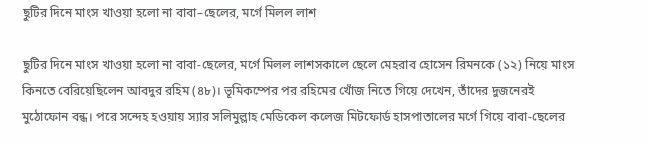ছুটির দিনে মাংস খাওয়া হলো না বাবা–ছেলের, মর্গে মিলল লাশ

ছুটির দিনে মাংস খাওয়া হলো না বাবা-ছেলের, মর্গে মিলল লাশসকালে ছেলে মেহরাব হোসেন রিমনকে (১২) নিয়ে মাংস কিনতে বেরিয়েছিলেন আবদুর রহিম (৪৮)। ভূমিকম্পের পর রহিমের খোঁজ নিতে গিয়ে দেখেন, তাঁদের দুজনেরই মুঠোফোন বন্ধ। পরে সন্দেহ হওয়ায় স্যার সলিমুল্লাহ মেডিকেল কলেজ মিটফোর্ড হাসপাতালের মর্গে গিয়ে বাবা-ছেলের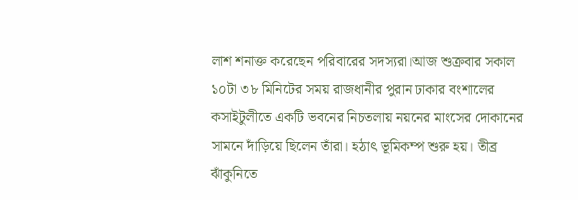লাশ শনাক্ত করেছেন পরিবারের সদস্যরা।আজ শুক্রবার সকাল ১০টা ৩৮ মিনিটের সময় রাজধানীর পুরান ঢাকার বংশালের কসাইটুলীতে একটি ভবনের নিচতলায় নয়নের মাংসের দোকানের সামনে দাঁড়িয়ে ছিলেন তাঁরা। হঠাৎ ভূমিকম্প শুরু হয়। তীব্র ঝাঁকুনিতে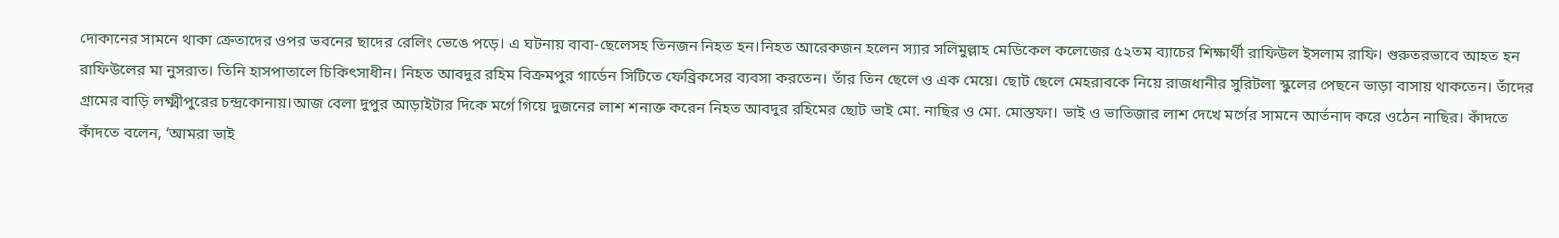দোকানের সামনে থাকা ক্রেতাদের ওপর ভবনের ছাদের রেলিং ভেঙে পড়ে। এ ঘটনায় বাবা-ছেলেসহ তিনজন নিহত হন।নিহত আরেকজন হলেন স্যার সলিমুল্লাহ মেডিকেল কলেজের ৫২তম ব্যাচের শিক্ষার্থী রাফিউল ইসলাম রাফি। গুরুতরভাবে আহত হন রাফিউলের মা নুসরাত। তিনি হাসপাতালে চিকিৎসাধীন। নিহত আবদুর রহিম বিক্রমপুর গার্ডেন সিটিতে ফেব্রিকসের ব্যবসা করতেন। তাঁর তিন ছেলে ও এক মেয়ে। ছোট ছেলে মেহরাবকে নিয়ে রাজধানীর সুরিটলা স্কুলের পেছনে ভাড়া বাসায় থাকতেন। তাঁদের গ্রামের বাড়ি লক্ষ্মীপুরের চন্দ্রকোনায়।আজ বেলা দুপুর আড়াইটার দিকে মর্গে গিয়ে দুজনের লাশ শনাক্ত করেন নিহত আবদুর রহিমের ছোট ভাই মো. নাছির ও মো. মোস্তফা। ভাই ও ভাতিজার লাশ দেখে মর্গের সামনে আর্তনাদ করে ওঠেন নাছির। কাঁদতে কাঁদতে বলেন, ‘আমরা ভাই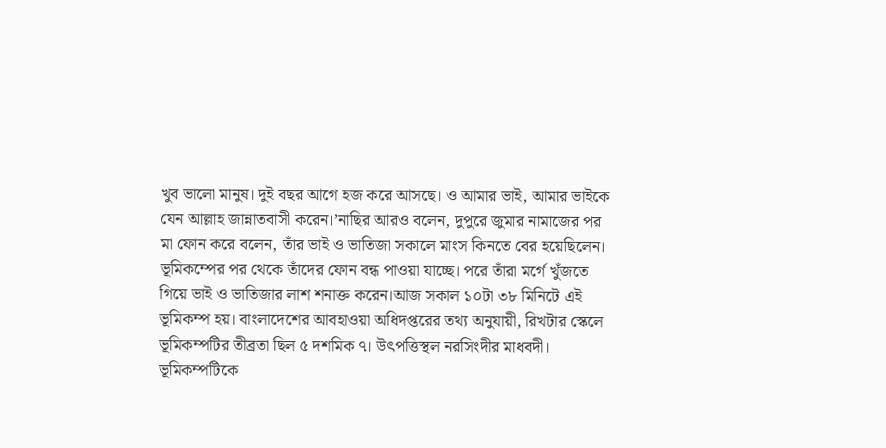খুব ভালো মানুষ। দুই বছর আগে হজ করে আসছে। ও আমার ভাই, আমার ভাইকে যেন আল্লাহ জান্নাতবাসী করেন।’নাছির আরও বলেন, দুপুরে জুমার নামাজের পর মা ফোন করে বলেন, তাঁর ভাই ও ভাতিজা সকালে মাংস কিনতে বের হয়েছিলেন। ভূমিকম্পের পর থেকে তাঁদের ফোন বন্ধ পাওয়া যাচ্ছে। পরে তাঁরা মর্গে খুঁজতে গিয়ে ভাই ও ভাতিজার লাশ শনাক্ত করেন।আজ সকাল ১০টা ৩৮ মিনিটে এই ভূমিকম্প হয়। বাংলাদেশের আবহাওয়া অধিদপ্তরের তথ্য অনুযায়ী, রিখটার স্কেলে ভূমিকম্পটির তীব্রতা ছিল ৫ দশমিক ৭। উৎপত্তিস্থল নরসিংদীর মাধবদী। ভূমিকম্পটিকে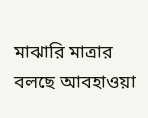মাঝারি মাত্রার বলছে আবহাওয়া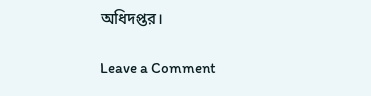অধিদপ্তর।

Leave a Comment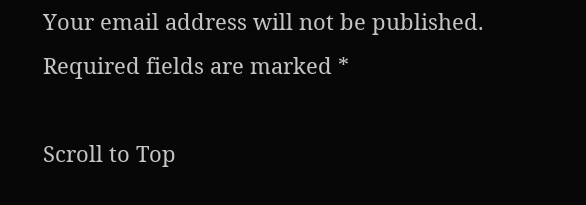Your email address will not be published. Required fields are marked *

Scroll to Top